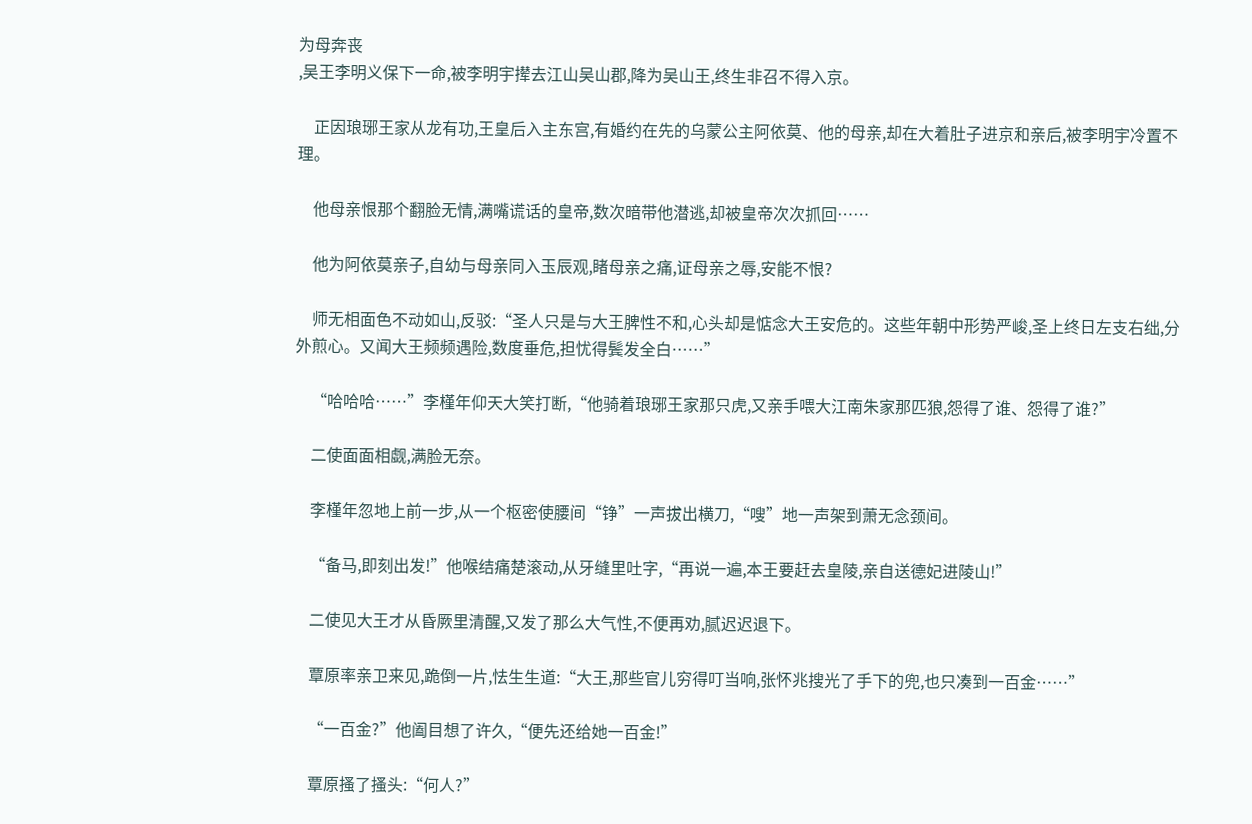为母奔丧
,吴王李明义保下一命,被李明宇撵去江山吴山郡,降为吴山王,终生非召不得入京。

    正因琅琊王家从龙有功,王皇后入主东宫,有婚约在先的乌蒙公主阿依莫、他的母亲,却在大着肚子进京和亲后,被李明宇冷置不理。

    他母亲恨那个翻脸无情,满嘴谎话的皇帝,数次暗带他潜逃,却被皇帝次次抓回……

    他为阿依莫亲子,自幼与母亲同入玉辰观,睹母亲之痛,证母亲之辱,安能不恨?

    师无相面色不动如山,反驳:“圣人只是与大王脾性不和,心头却是惦念大王安危的。这些年朝中形势严峻,圣上终日左支右绌,分外煎心。又闻大王频频遇险,数度垂危,担忧得鬓发全白……”

    “哈哈哈……”李槿年仰天大笑打断,“他骑着琅琊王家那只虎,又亲手喂大江南朱家那匹狼,怨得了谁、怨得了谁?”

    二使面面相觑,满脸无奈。

    李槿年忽地上前一步,从一个枢密使腰间“铮”一声拔出横刀,“嗖”地一声架到萧无念颈间。

    “备马,即刻出发!”他喉结痛楚滚动,从牙缝里吐字,“再说一遍,本王要赶去皇陵,亲自送德妃进陵山!”

    二使见大王才从昏厥里清醒,又发了那么大气性,不便再劝,腻迟迟退下。

    覃原率亲卫来见,跪倒一片,怯生生道:“大王,那些官儿穷得叮当响,张怀兆搜光了手下的兜,也只凑到一百金……”

    “一百金?”他阖目想了许久,“便先还给她一百金!”

    覃原搔了搔头:“何人?”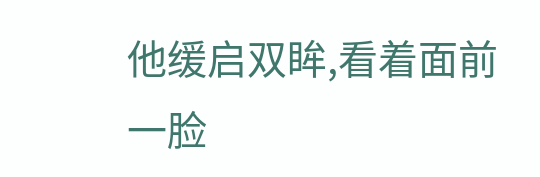他缓启双眸,看着面前一脸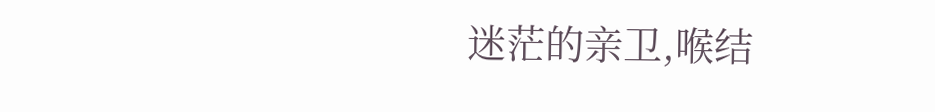迷茫的亲卫,喉结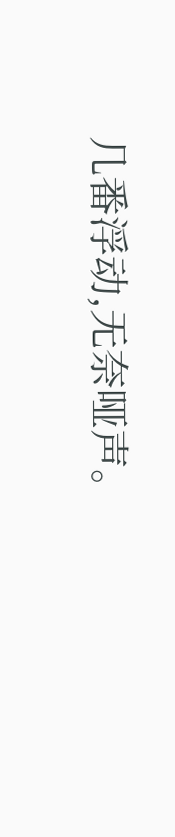几番浮动,无奈哑声。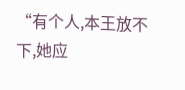“有个人,本王放不下,她应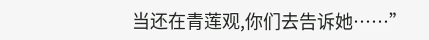当还在青莲观,你们去告诉她……”